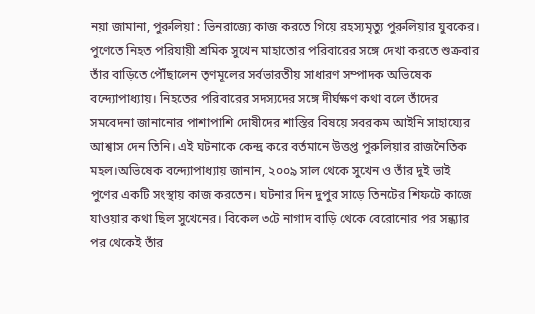নয়া জামানা, পুরুলিয়া : ভিনরাজ্যে কাজ করতে গিয়ে রহস্যমৃত্যু পুরুলিয়ার যুবকের। পুণেতে নিহত পরিযায়ী শ্রমিক সুখেন মাহাতোর পরিবারের সঙ্গে দেখা করতে শুক্রবার তাঁর বাড়িতে পৌঁছালেন তৃণমূলের সর্বভারতীয় সাধারণ সম্পাদক অভিষেক বন্দ্যোপাধ্যায়। নিহতের পরিবারের সদস্যদের সঙ্গে দীর্ঘক্ষণ কথা বলে তাঁদের সমবেদনা জানানোর পাশাপাশি দোষীদের শাস্তির বিষয়ে সবরকম আইনি সাহায্যের আশ্বাস দেন তিনি। এই ঘটনাকে কেন্দ্র করে বর্তমানে উত্তপ্ত পুরুলিয়ার রাজনৈতিক মহল।অভিষেক বন্দ্যোপাধ্যায় জানান, ২০০৯ সাল থেকে সুখেন ও তাঁর দুই ভাই পুণের একটি সংস্থায় কাজ করতেন। ঘটনার দিন দুপুর সাড়ে তিনটের শিফটে কাজে যাওয়ার কথা ছিল সুখেনের। বিকেল ৩টে নাগাদ বাড়ি থেকে বেরোনোর পর সন্ধ্যার পর থেকেই তাঁর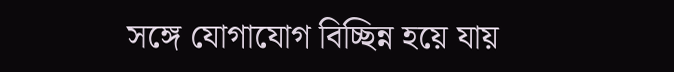সঙ্গে যোগাযোগ বিচ্ছিন্ন হয়ে যায়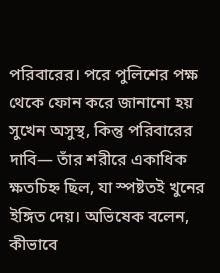পরিবারের। পরে পুলিশের পক্ষ থেকে ফোন করে জানানো হয় সুখেন অসুস্থ, কিন্তু পরিবারের দাবি— তাঁর শরীরে একাধিক ক্ষতচিহ্ন ছিল, যা স্পষ্টতই খুনের ইঙ্গিত দেয়। অভিষেক বলেন, কীভাবে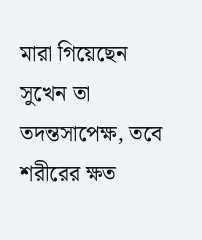মারা গিয়েছেন সুখেন তা তদন্তসাপেক্ষ, তবে শরীরের ক্ষত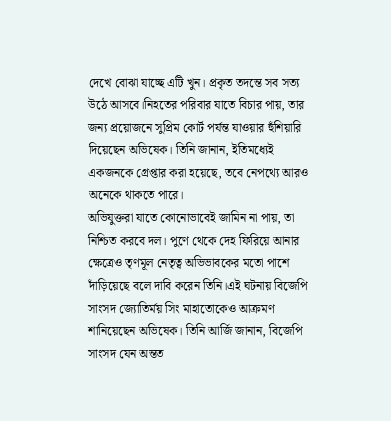দেখে বোঝা যাচ্ছে এটি খুন। প্রকৃত তদন্তে সব সত্য উঠে আসবে।নিহতের পরিবার যাতে বিচার পায়, তার জন্য প্রয়োজনে সুপ্রিম কোর্ট পর্যন্ত যাওয়ার হুঁশিয়ারি দিয়েছেন অভিষেক। তিনি জানান, ইতিমধ্যেই একজনকে গ্রেপ্তার করা হয়েছে, তবে নেপথ্যে আরও অনেকে থাকতে পারে।
অভিযুক্তরা যাতে কোনোভাবেই জামিন না পায়, তা নিশ্চিত করবে দল। পুণে থেকে দেহ ফিরিয়ে আনার ক্ষেত্রেও তৃণমূল নেতৃত্ব অভিভাবকের মতো পাশে দাঁড়িয়েছে বলে দাবি করেন তিনি।এই ঘটনায় বিজেপি সাংসদ জ্যোতির্ময় সিং মাহাতোকেও আক্রমণ শানিয়েছেন অভিষেক। তিনি আর্জি জানান, বিজেপি সাংসদ যেন অন্তত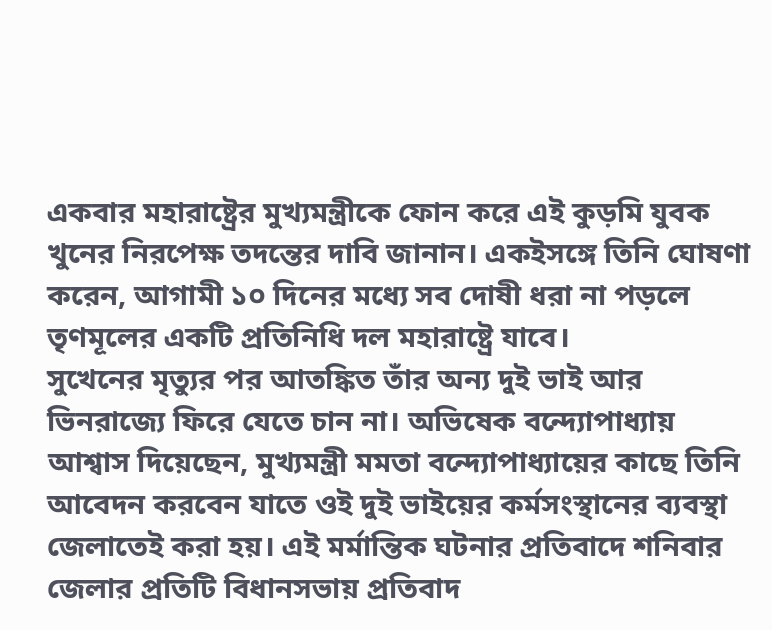একবার মহারাষ্ট্রের মুখ্যমন্ত্রীকে ফোন করে এই কুড়মি যুবক খুনের নিরপেক্ষ তদন্তের দাবি জানান। একইসঙ্গে তিনি ঘোষণা করেন, আগামী ১০ দিনের মধ্যে সব দোষী ধরা না পড়লে তৃণমূলের একটি প্রতিনিধি দল মহারাষ্ট্রে যাবে।
সুখেনের মৃত্যুর পর আতঙ্কিত তাঁর অন্য দুই ভাই আর ভিনরাজ্যে ফিরে যেতে চান না। অভিষেক বন্দ্যোপাধ্যায় আশ্বাস দিয়েছেন, মুখ্যমন্ত্রী মমতা বন্দ্যোপাধ্যায়ের কাছে তিনি আবেদন করবেন যাতে ওই দুই ভাইয়ের কর্মসংস্থানের ব্যবস্থা জেলাতেই করা হয়। এই মর্মান্তিক ঘটনার প্রতিবাদে শনিবার জেলার প্রতিটি বিধানসভায় প্রতিবাদ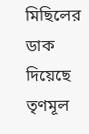মিছিলের ডাক দিয়েছে তৃণমূল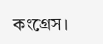কংগ্রেস।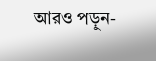আরও পড়ুন-